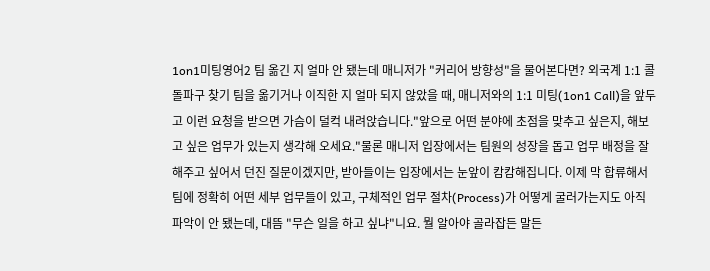1on1미팅영어2 팀 옮긴 지 얼마 안 됐는데 매니저가 "커리어 방향성"을 물어본다면? 외국계 1:1 콜 돌파구 찾기 팀을 옮기거나 이직한 지 얼마 되지 않았을 때, 매니저와의 1:1 미팅(1on1 Call)을 앞두고 이런 요청을 받으면 가슴이 덜컥 내려앉습니다."앞으로 어떤 분야에 초점을 맞추고 싶은지, 해보고 싶은 업무가 있는지 생각해 오세요."물론 매니저 입장에서는 팀원의 성장을 돕고 업무 배정을 잘해주고 싶어서 던진 질문이겠지만, 받아들이는 입장에서는 눈앞이 캄캄해집니다. 이제 막 합류해서 팀에 정확히 어떤 세부 업무들이 있고, 구체적인 업무 절차(Process)가 어떻게 굴러가는지도 아직 파악이 안 됐는데, 대뜸 "무슨 일을 하고 싶냐"니요. 뭘 알아야 골라잡든 말든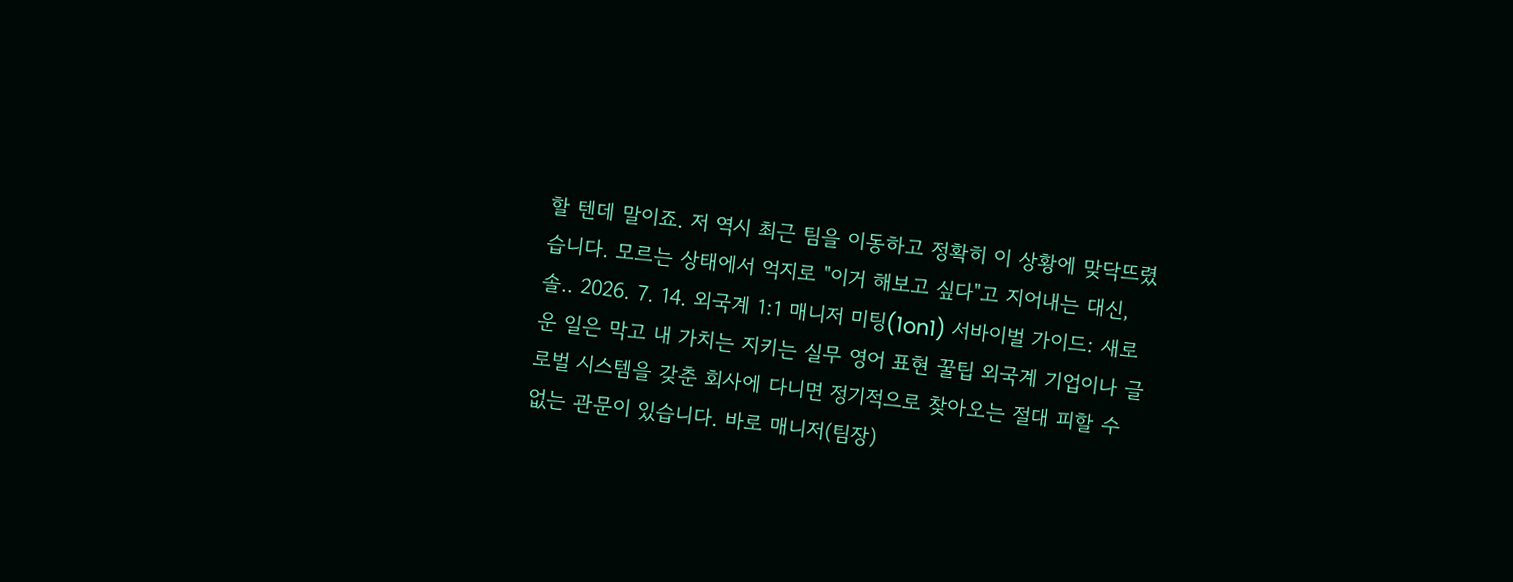할 텐데 말이죠. 저 역시 최근 팀을 이동하고 정확히 이 상황에 맞닥뜨렸습니다. 모르는 상태에서 억지로 "이거 해보고 싶다"고 지어내는 대신, 솔.. 2026. 7. 14. 외국계 1:1 매니저 미팅(1on1) 서바이벌 가이드: 새로운 일은 막고 내 가치는 지키는 실무 영어 표현 꿀팁 외국계 기업이나 글로벌 시스템을 갖춘 회사에 다니면 정기적으로 찾아오는 절대 피할 수 없는 관문이 있습니다. 바로 매니저(팀장)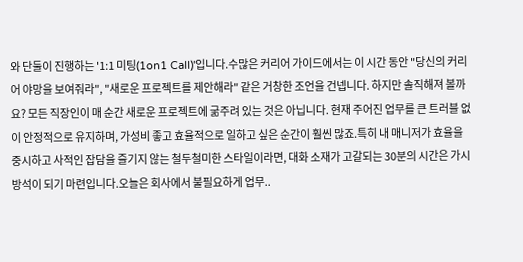와 단둘이 진행하는 '1:1 미팅(1on1 Call)'입니다.수많은 커리어 가이드에서는 이 시간 동안 "당신의 커리어 야망을 보여줘라", "새로운 프로젝트를 제안해라" 같은 거창한 조언을 건넵니다. 하지만 솔직해져 볼까요? 모든 직장인이 매 순간 새로운 프로젝트에 굶주려 있는 것은 아닙니다. 현재 주어진 업무를 큰 트러블 없이 안정적으로 유지하며, 가성비 좋고 효율적으로 일하고 싶은 순간이 훨씬 많죠.특히 내 매니저가 효율을 중시하고 사적인 잡담을 즐기지 않는 철두철미한 스타일이라면, 대화 소재가 고갈되는 30분의 시간은 가시방석이 되기 마련입니다.오늘은 회사에서 불필요하게 업무..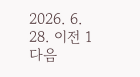2026. 6. 28. 이전 1 다음